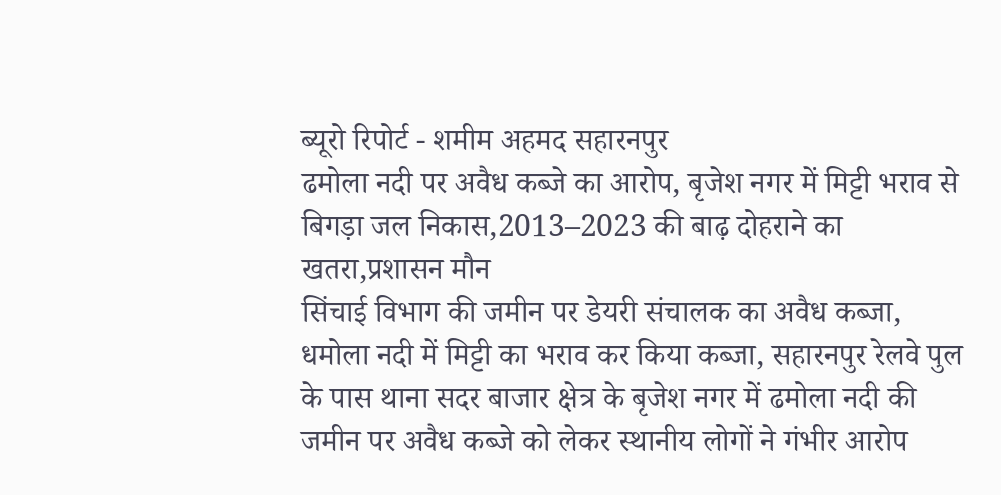ब्यूरो रिपोर्ट - शमीम अहमद सहारनपुर
ढमोला नदी पर अवैध कब्जे का आरोप, बृजेश नगर में मिट्टी भराव से बिगड़ा जल निकास,2013–2023 की बाढ़ दोहराने का खतरा,प्रशासन मौन
सिंचाई विभाग की जमीन पर डेयरी संचालक का अवैध कब्जा, धमोला नदी में मिट्टी का भराव कर किया कब्जा, सहारनपुर रेलवे पुल के पास थाना सदर बाजार क्षेत्र के बृजेश नगर में ढमोला नदी की जमीन पर अवैध कब्जे को लेकर स्थानीय लोगों ने गंभीर आरोप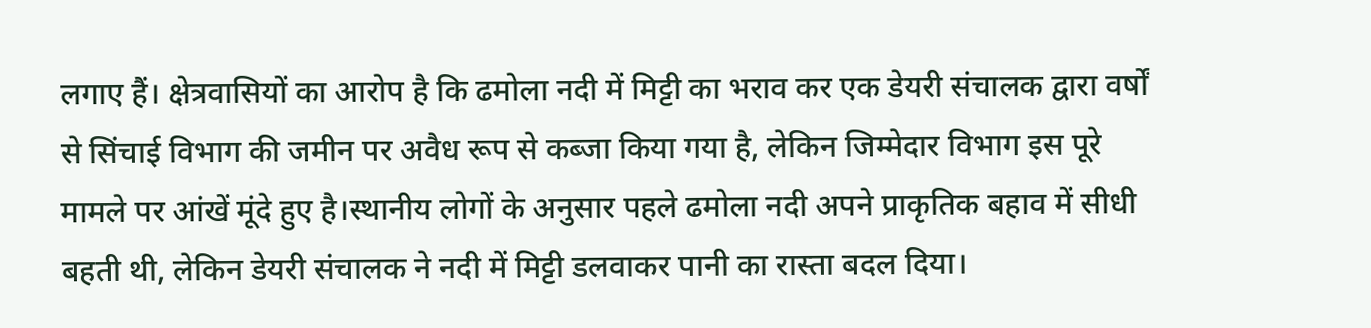लगाए हैं। क्षेत्रवासियों का आरोप है कि ढमोला नदी में मिट्टी का भराव कर एक डेयरी संचालक द्वारा वर्षों से सिंचाई विभाग की जमीन पर अवैध रूप से कब्जा किया गया है, लेकिन जिम्मेदार विभाग इस पूरे मामले पर आंखें मूंदे हुए है।स्थानीय लोगों के अनुसार पहले ढमोला नदी अपने प्राकृतिक बहाव में सीधी बहती थी, लेकिन डेयरी संचालक ने नदी में मिट्टी डलवाकर पानी का रास्ता बदल दिया।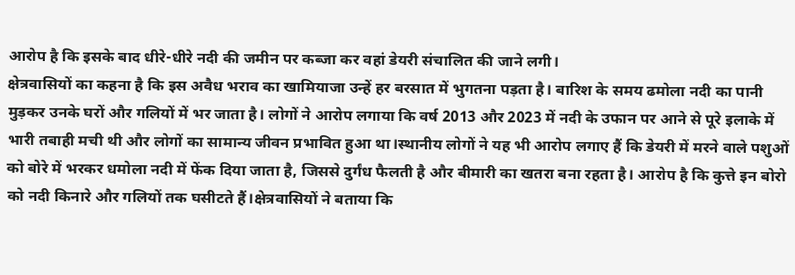आरोप है कि इसके बाद धीरे-धीरे नदी की जमीन पर कब्जा कर वहां डेयरी संचालित की जाने लगी।
क्षेत्रवासियों का कहना है कि इस अवैध भराव का खामियाजा उन्हें हर बरसात में भुगतना पड़ता है। बारिश के समय ढमोला नदी का पानी मुड़कर उनके घरों और गलियों में भर जाता है। लोगों ने आरोप लगाया कि वर्ष 2013 और 2023 में नदी के उफान पर आने से पूरे इलाके में भारी तबाही मची थी और लोगों का सामान्य जीवन प्रभावित हुआ था।स्थानीय लोगों ने यह भी आरोप लगाए हैं कि डेयरी में मरने वाले पशुओं को बोरे में भरकर धमोला नदी में फेंक दिया जाता है, जिससे दुर्गंध फैलती है और बीमारी का खतरा बना रहता है। आरोप है कि कुत्ते इन बोरो को नदी किनारे और गलियों तक घसीटते हैं।क्षेत्रवासियों ने बताया कि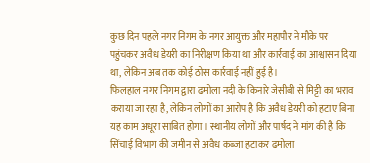कुछ दिन पहले नगर निगम के नगर आयुक्त और महापौर ने मौके पर पहुंचकर अवैध डेयरी का निरीक्षण किया था और कार्रवाई का आश्वासन दिया था, लेकिन अब तक कोई ठोस कार्रवाई नहीं हुई है।
फिलहाल नगर निगम द्वारा ढमोला नदी के किनारे जेसीबी से मिट्टी का भराव कराया जा रहा है, लेकिन लोगों का आरोप है कि अवैध डेयरी को हटाए बिना यह काम अधूरा साबित होगा। स्थानीय लोगों और पार्षद ने मांग की है कि सिंचाई विभाग की जमीन से अवैध कब्जा हटाकर ढमोला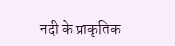नदी के प्राकृतिक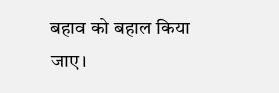बहाव को बहाल किया जाए।